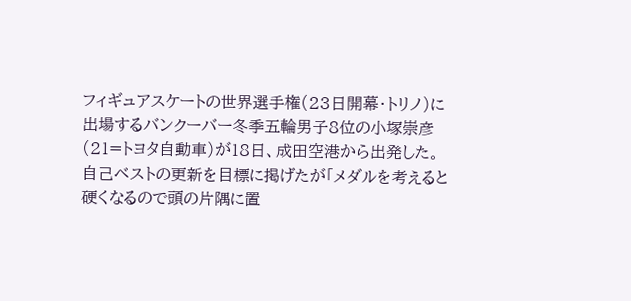フィギュアスケートの世界選手権(23日開幕・トリノ)に出場するバンクーバー冬季五輪男子8位の小塚崇彦(21=トヨタ自動車)が18日、成田空港から出発した。自己ベストの更新を目標に掲げたが「メダルを考えると硬くなるので頭の片隅に置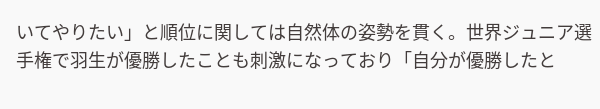いてやりたい」と順位に関しては自然体の姿勢を貫く。世界ジュニア選手権で羽生が優勝したことも刺激になっており「自分が優勝したと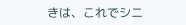きは、これでシニ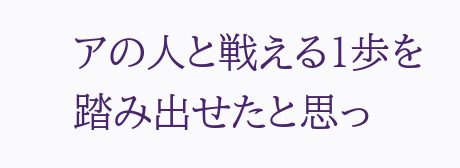アの人と戦える1歩を踏み出せたと思っ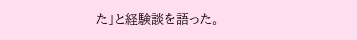た」と経験談を語った。